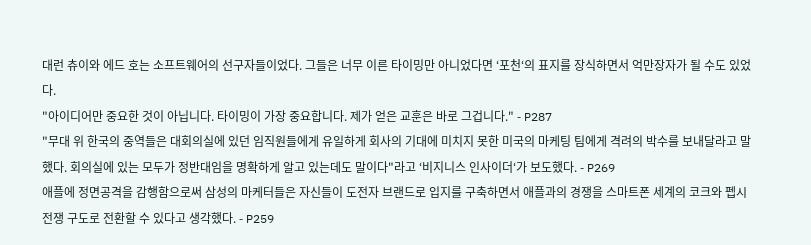대런 츄이와 에드 호는 소프트웨어의 선구자들이었다. 그들은 너무 이른 타이밍만 아니었다면 ‘포천‘의 표지를 장식하면서 억만장자가 될 수도 있었다.
"아이디어만 중요한 것이 아닙니다. 타이밍이 가장 중요합니다. 제가 얻은 교훈은 바로 그겁니다." - P287
"무대 위 한국의 중역들은 대회의실에 있던 임직원들에게 유일하게 회사의 기대에 미치지 못한 미국의 마케팅 팀에게 격려의 박수를 보내달라고 말했다. 회의실에 있는 모두가 정반대임을 명확하게 알고 있는데도 말이다"라고 ‘비지니스 인사이더‘가 보도했다. - P269
애플에 정면공격을 감행함으로써 삼성의 마케터들은 자신들이 도전자 브랜드로 입지를 구축하면서 애플과의 경쟁을 스마트폰 세계의 코크와 펩시 전쟁 구도로 전환할 수 있다고 생각했다. - P259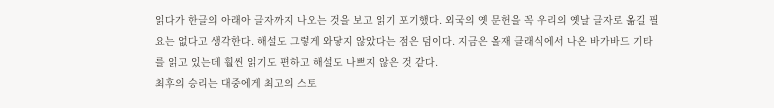읽다가 한글의 아래아 글자까지 나오는 것을 보고 읽기 포기했다. 외국의 옛 문헌을 꼭 우리의 옛날 글자로 옮길 필요는 없다고 생각한다. 해설도 그렇게 와닿지 않았다는 점은 덤이다. 지금은 올재 클래식에서 나온 바가바드 기타를 읽고 있는데 훨씬 읽기도 편하고 해설도 나쁘지 않은 것 같다.
최후의 승리는 대중에게 최고의 스토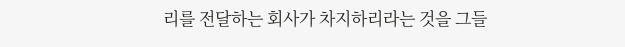리를 전달하는 회사가 차지하리라는 것을 그들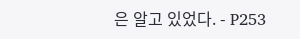은 알고 있었다. - P253